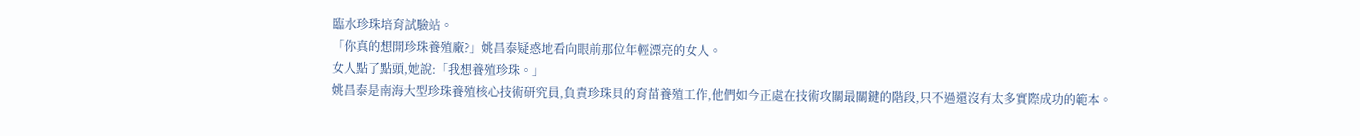臨水珍珠培育試驗站。
「你真的想開珍珠養殖廠?」姚昌泰疑惑地看向眼前那位年輕漂亮的女人。
女人點了點頭,她說:「我想養殖珍珠。」
姚昌泰是南海大型珍珠養殖核心技術研究員,負責珍珠貝的育苗養殖工作,他們如今正處在技術攻關最關鍵的階段,只不過還沒有太多實際成功的範本。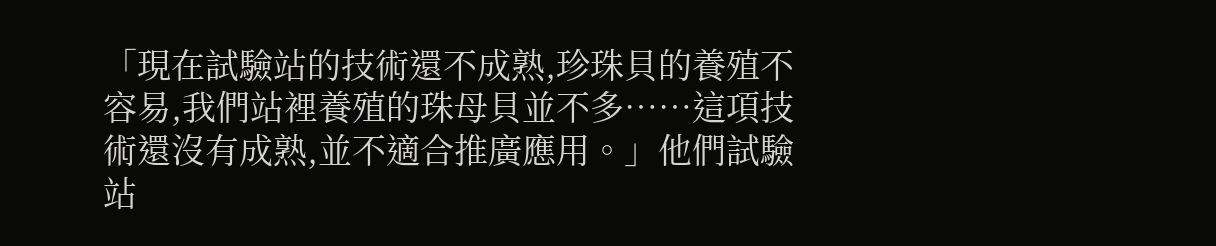「現在試驗站的技術還不成熟,珍珠貝的養殖不容易,我們站裡養殖的珠母貝並不多……這項技術還沒有成熟,並不適合推廣應用。」他們試驗站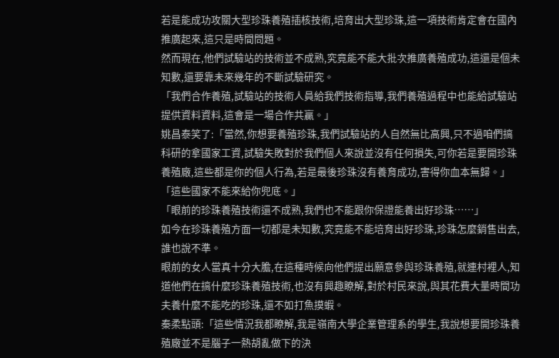若是能成功攻關大型珍珠養殖插核技術,培育出大型珍珠,這一項技術肯定會在國內推廣起來,這只是時間問題。
然而現在,他們試驗站的技術並不成熟,究竟能不能大批次推廣養殖成功,這還是個未知數,還要靠未來幾年的不斷試驗研究。
「我們合作養殖,試驗站的技術人員給我們技術指導,我們養殖過程中也能給試驗站提供資料資料,這會是一場合作共贏。」
姚昌泰笑了:「當然,你想要養殖珍珠,我們試驗站的人自然無比高興,只不過咱們搞科研的拿國家工資,試驗失敗對於我們個人來說並沒有任何損失,可你若是要開珍珠養殖廠,這些都是你的個人行為,若是最後珍珠沒有養育成功,害得你血本無歸。」
「這些國家不能來給你兜底。」
「眼前的珍珠養殖技術還不成熟,我們也不能跟你保證能養出好珍珠……」
如今在珍珠養殖方面一切都是未知數,究竟能不能培育出好珍珠,珍珠怎麼銷售出去,誰也說不準。
眼前的女人當真十分大膽,在這種時候向他們提出願意參與珍珠養殖,就連村裡人,知道他們在搞什麼珍珠養殖技術,也沒有興趣瞭解,對於村民來說,與其花費大量時間功夫養什麼不能吃的珍珠,還不如打魚摸蝦。
秦柔點頭:「這些情況我都瞭解,我是嶺南大學企業管理系的學生,我說想要開珍珠養殖廠並不是腦子一熱胡亂做下的決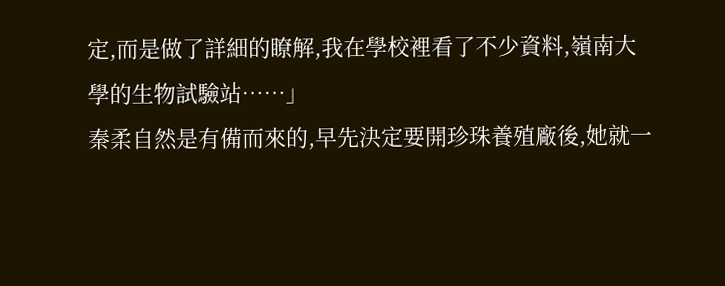定,而是做了詳細的瞭解,我在學校裡看了不少資料,嶺南大學的生物試驗站……」
秦柔自然是有備而來的,早先決定要開珍珠養殖廠後,她就一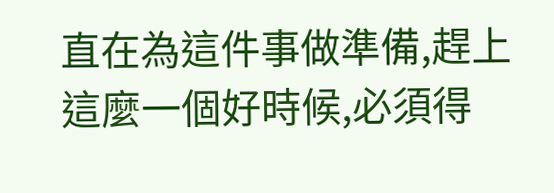直在為這件事做準備,趕上這麼一個好時候,必須得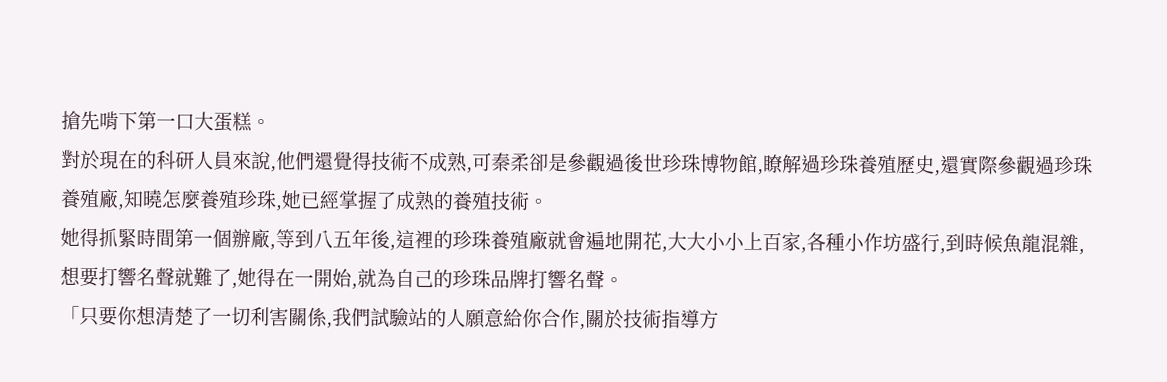搶先啃下第一口大蛋糕。
對於現在的科研人員來說,他們還覺得技術不成熟,可秦柔卻是參觀過後世珍珠博物館,瞭解過珍珠養殖歷史,還實際參觀過珍珠養殖廠,知曉怎麼養殖珍珠,她已經掌握了成熟的養殖技術。
她得抓緊時間第一個辦廠,等到八五年後,這裡的珍珠養殖廠就會遍地開花,大大小小上百家,各種小作坊盛行,到時候魚龍混雜,想要打響名聲就難了,她得在一開始,就為自己的珍珠品牌打響名聲。
「只要你想清楚了一切利害關係,我們試驗站的人願意給你合作,關於技術指導方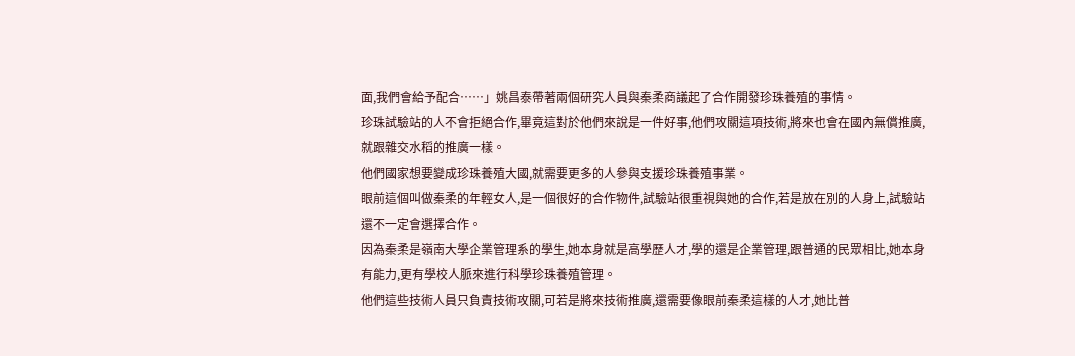面,我們會給予配合……」姚昌泰帶著兩個研究人員與秦柔商議起了合作開發珍珠養殖的事情。
珍珠試驗站的人不會拒絕合作,畢竟這對於他們來說是一件好事,他們攻關這項技術,將來也會在國內無償推廣,就跟雜交水稻的推廣一樣。
他們國家想要變成珍珠養殖大國,就需要更多的人參與支援珍珠養殖事業。
眼前這個叫做秦柔的年輕女人,是一個很好的合作物件,試驗站很重視與她的合作,若是放在別的人身上,試驗站還不一定會選擇合作。
因為秦柔是嶺南大學企業管理系的學生,她本身就是高學歷人才,學的還是企業管理,跟普通的民眾相比,她本身有能力,更有學校人脈來進行科學珍珠養殖管理。
他們這些技術人員只負責技術攻關,可若是將來技術推廣,還需要像眼前秦柔這樣的人才,她比普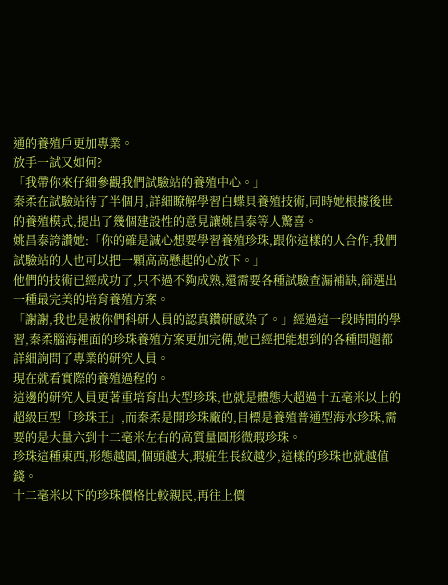通的養殖戶更加專業。
放手一試又如何?
「我帶你來仔細參觀我們試驗站的養殖中心。」
秦柔在試驗站待了半個月,詳細瞭解學習白蝶貝養殖技術,同時她根據後世的養殖模式,提出了幾個建設性的意見讓姚昌泰等人驚喜。
姚昌泰誇讚她:「你的確是誠心想要學習養殖珍珠,跟你這樣的人合作,我們試驗站的人也可以把一顆高高懸起的心放下。」
他們的技術已經成功了,只不過不夠成熟,還需要各種試驗查漏補缺,篩選出一種最完美的培育養殖方案。
「謝謝,我也是被你們科研人員的認真鑽研感染了。」經過這一段時間的學習,秦柔腦海裡面的珍珠養殖方案更加完備,她已經把能想到的各種問題都詳細詢問了專業的研究人員。
現在就看實際的養殖過程的。
這邊的研究人員更著重培育出大型珍珠,也就是體態大超過十五毫米以上的超級巨型「珍珠王」,而秦柔是開珍珠廠的,目標是養殖普通型海水珍珠,需要的是大量六到十二毫米左右的高質量圓形微瑕珍珠。
珍珠這種東西,形態越圓,個頭越大,瑕疵生長紋越少,這樣的珍珠也就越值錢。
十二毫米以下的珍珠價格比較親民,再往上價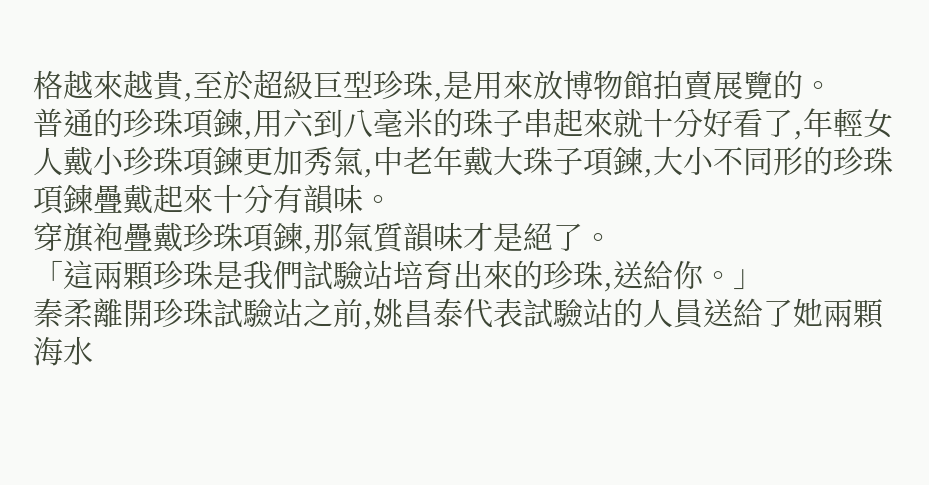格越來越貴,至於超級巨型珍珠,是用來放博物館拍賣展覽的。
普通的珍珠項鍊,用六到八毫米的珠子串起來就十分好看了,年輕女人戴小珍珠項鍊更加秀氣,中老年戴大珠子項鍊,大小不同形的珍珠項鍊疊戴起來十分有韻味。
穿旗袍疊戴珍珠項鍊,那氣質韻味才是絕了。
「這兩顆珍珠是我們試驗站培育出來的珍珠,送給你。」
秦柔離開珍珠試驗站之前,姚昌泰代表試驗站的人員送給了她兩顆海水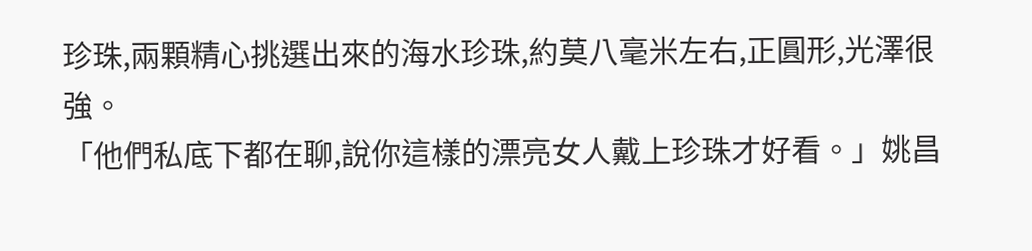珍珠,兩顆精心挑選出來的海水珍珠,約莫八毫米左右,正圓形,光澤很強。
「他們私底下都在聊,說你這樣的漂亮女人戴上珍珠才好看。」姚昌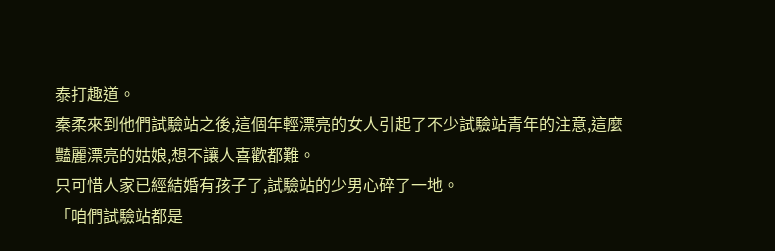泰打趣道。
秦柔來到他們試驗站之後,這個年輕漂亮的女人引起了不少試驗站青年的注意,這麼豔麗漂亮的姑娘,想不讓人喜歡都難。
只可惜人家已經結婚有孩子了,試驗站的少男心碎了一地。
「咱們試驗站都是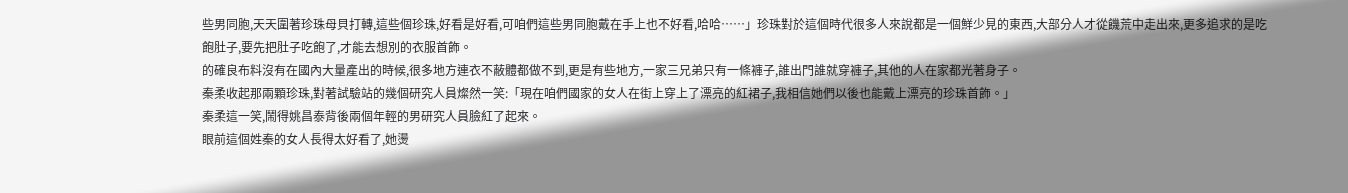些男同胞,天天圍著珍珠母貝打轉,這些個珍珠,好看是好看,可咱們這些男同胞戴在手上也不好看,哈哈……」珍珠對於這個時代很多人來說都是一個鮮少見的東西,大部分人才從饑荒中走出來,更多追求的是吃飽肚子,要先把肚子吃飽了,才能去想別的衣服首飾。
的確良布料沒有在國內大量產出的時候,很多地方連衣不蔽體都做不到,更是有些地方,一家三兄弟只有一條褲子,誰出門誰就穿褲子,其他的人在家都光著身子。
秦柔收起那兩顆珍珠,對著試驗站的幾個研究人員燦然一笑:「現在咱們國家的女人在街上穿上了漂亮的紅裙子,我相信她們以後也能戴上漂亮的珍珠首飾。」
秦柔這一笑,鬧得姚昌泰背後兩個年輕的男研究人員臉紅了起來。
眼前這個姓秦的女人長得太好看了,她燙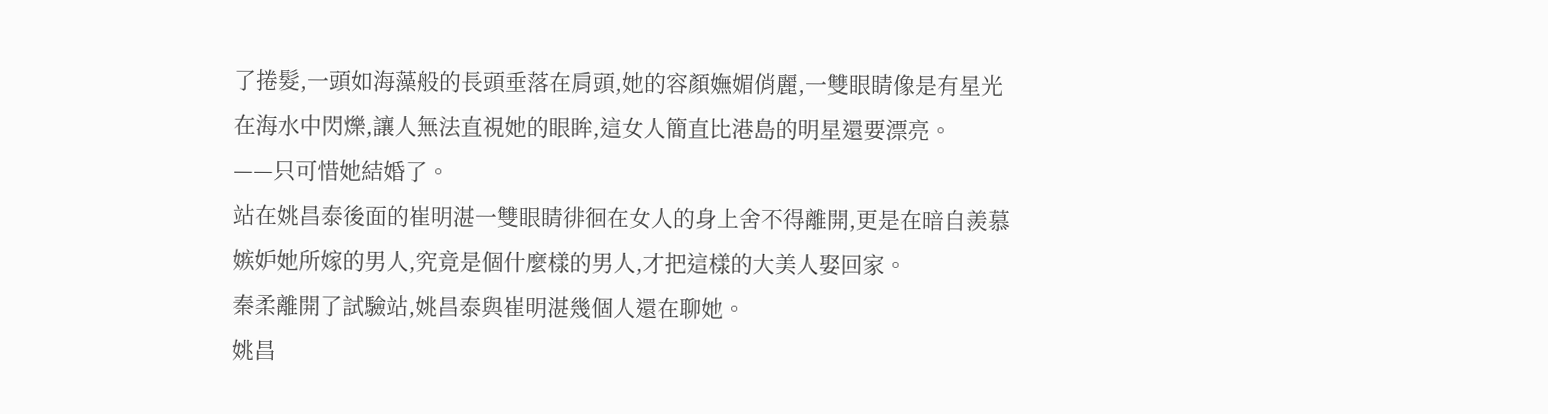了捲髮,一頭如海藻般的長頭垂落在肩頭,她的容顏嫵媚俏麗,一雙眼睛像是有星光在海水中閃爍,讓人無法直視她的眼眸,這女人簡直比港島的明星還要漂亮。
——只可惜她結婚了。
站在姚昌泰後面的崔明湛一雙眼睛徘徊在女人的身上舍不得離開,更是在暗自羨慕嫉妒她所嫁的男人,究竟是個什麼樣的男人,才把這樣的大美人娶回家。
秦柔離開了試驗站,姚昌泰與崔明湛幾個人還在聊她。
姚昌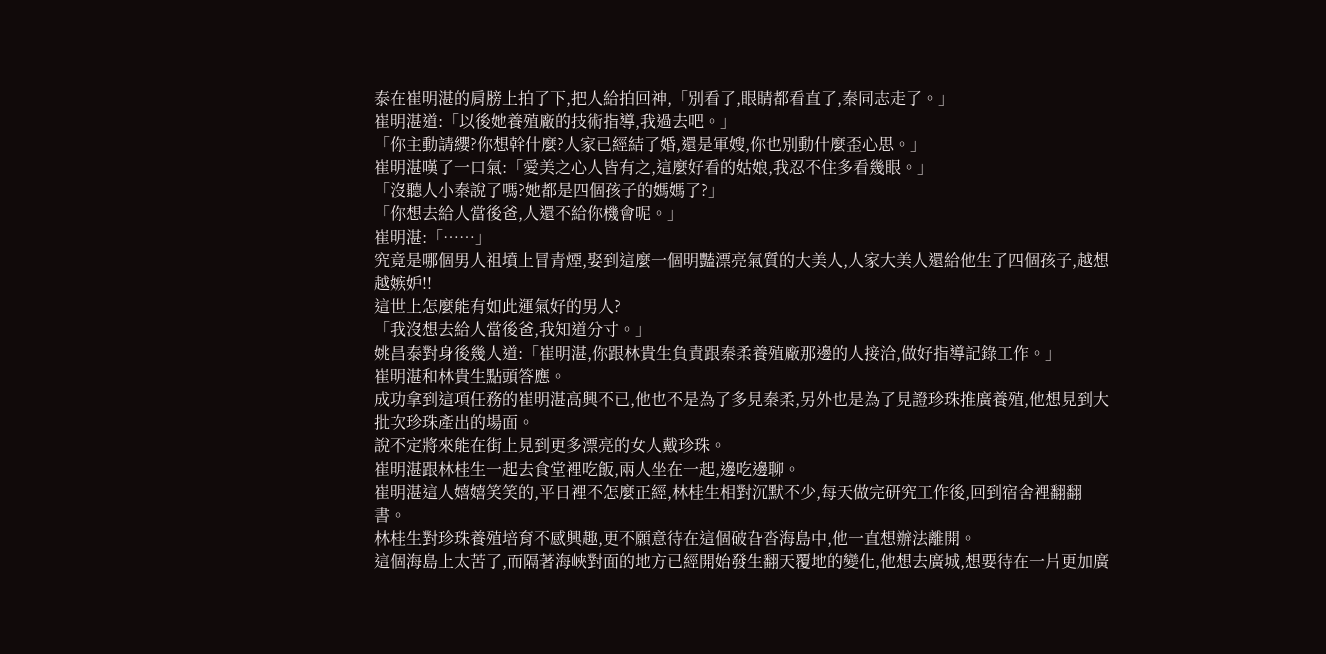泰在崔明湛的肩膀上拍了下,把人給拍回神,「別看了,眼睛都看直了,秦同志走了。」
崔明湛道:「以後她養殖廠的技術指導,我過去吧。」
「你主動請纓?你想幹什麼?人家已經結了婚,還是軍嫂,你也別動什麼歪心思。」
崔明湛嘆了一口氣:「愛美之心人皆有之,這麼好看的姑娘,我忍不住多看幾眼。」
「沒聽人小秦說了嗎?她都是四個孩子的媽媽了?」
「你想去給人當後爸,人還不給你機會呢。」
崔明湛:「……」
究竟是哪個男人祖墳上冒青煙,娶到這麼一個明豔漂亮氣質的大美人,人家大美人還給他生了四個孩子,越想越嫉妒!!
這世上怎麼能有如此運氣好的男人?
「我沒想去給人當後爸,我知道分寸。」
姚昌泰對身後幾人道:「崔明湛,你跟林貴生負責跟秦柔養殖廠那邊的人接洽,做好指導記錄工作。」
崔明湛和林貴生點頭答應。
成功拿到這項任務的崔明湛高興不已,他也不是為了多見秦柔,另外也是為了見證珍珠推廣養殖,他想見到大批次珍珠產出的場面。
說不定將來能在街上見到更多漂亮的女人戴珍珠。
崔明湛跟林桂生一起去食堂裡吃飯,兩人坐在一起,邊吃邊聊。
崔明湛這人嬉嬉笑笑的,平日裡不怎麼正經,林桂生相對沉默不少,每天做完研究工作後,回到宿舍裡翻翻書。
林桂生對珍珠養殖培育不感興趣,更不願意待在這個破旮沓海島中,他一直想辦法離開。
這個海島上太苦了,而隔著海峽對面的地方已經開始發生翻天覆地的變化,他想去廣城,想要待在一片更加廣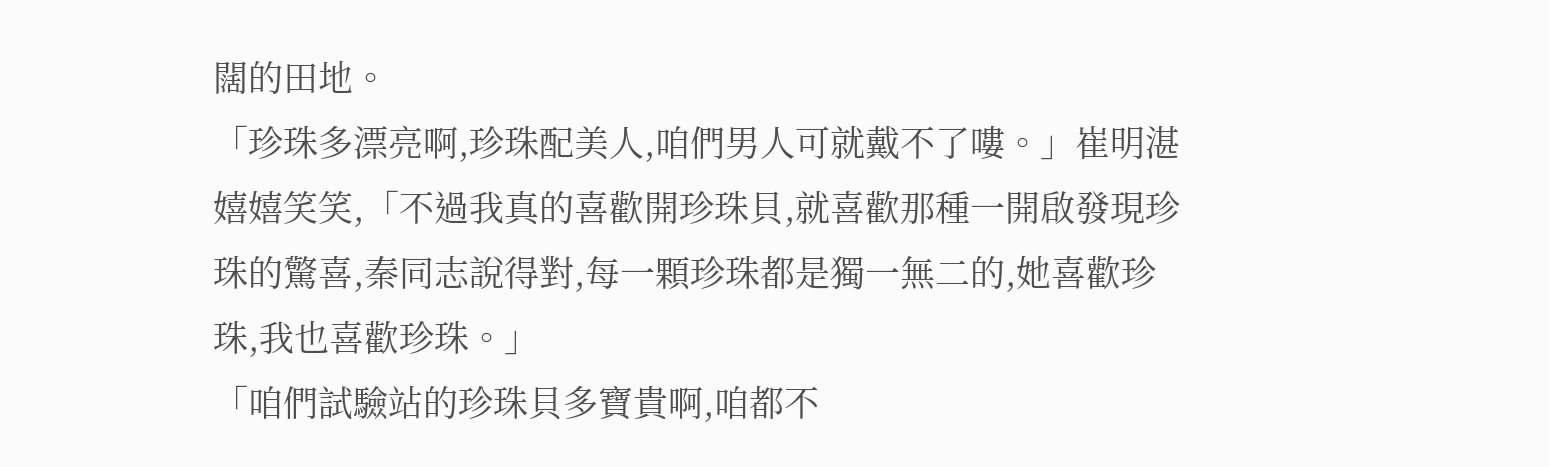闊的田地。
「珍珠多漂亮啊,珍珠配美人,咱們男人可就戴不了嘍。」崔明湛嬉嬉笑笑,「不過我真的喜歡開珍珠貝,就喜歡那種一開啟發現珍珠的驚喜,秦同志說得對,每一顆珍珠都是獨一無二的,她喜歡珍珠,我也喜歡珍珠。」
「咱們試驗站的珍珠貝多寶貴啊,咱都不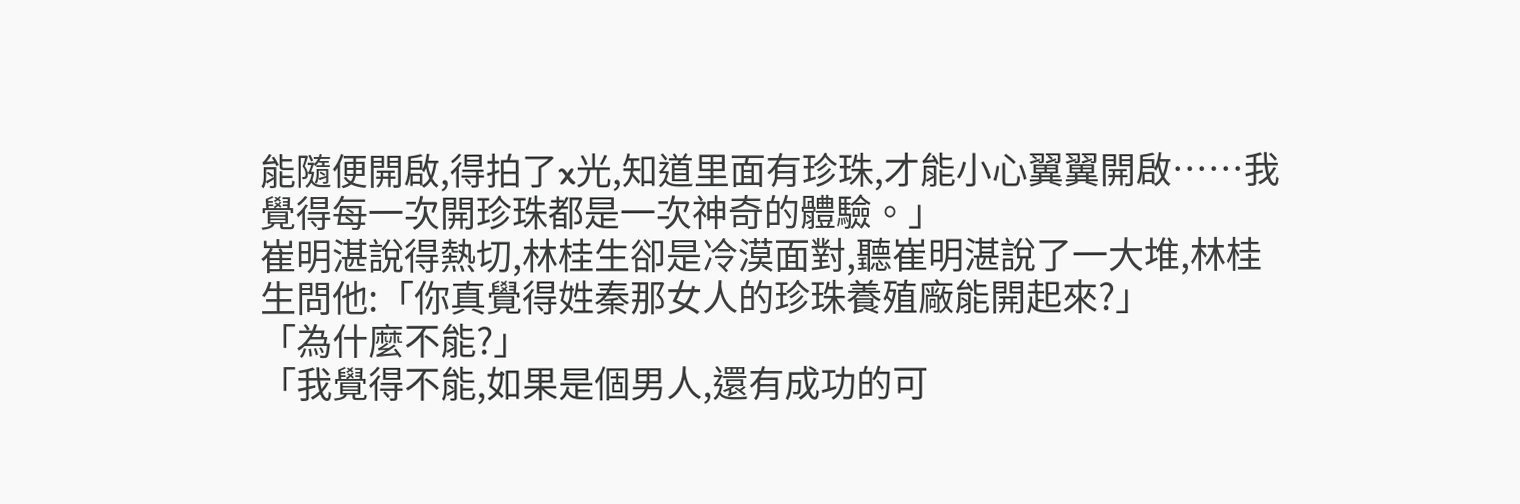能隨便開啟,得拍了x光,知道里面有珍珠,才能小心翼翼開啟……我覺得每一次開珍珠都是一次神奇的體驗。」
崔明湛說得熱切,林桂生卻是冷漠面對,聽崔明湛說了一大堆,林桂生問他:「你真覺得姓秦那女人的珍珠養殖廠能開起來?」
「為什麼不能?」
「我覺得不能,如果是個男人,還有成功的可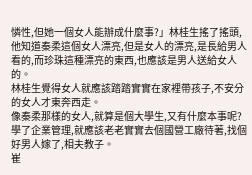憐性,但她一個女人能辦成什麼事?」林桂生搖了搖頭,他知道秦柔這個女人漂亮,但是女人的漂亮,是長給男人看的,而珍珠這種漂亮的東西,也應該是男人送給女人的。
林桂生覺得女人就應該踏踏實實在家裡帶孩子,不安分的女人才東奔西走。
像秦柔那樣的女人,就算是個大學生,又有什麼本事呢?學了企業管理,就應該老老實實去個國營工廠待著,找個好男人嫁了,相夫教子。
崔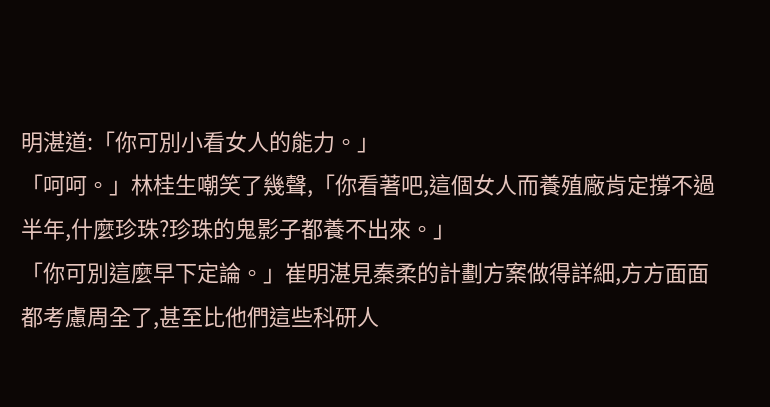明湛道:「你可別小看女人的能力。」
「呵呵。」林桂生嘲笑了幾聲,「你看著吧,這個女人而養殖廠肯定撐不過半年,什麼珍珠?珍珠的鬼影子都養不出來。」
「你可別這麼早下定論。」崔明湛見秦柔的計劃方案做得詳細,方方面面都考慮周全了,甚至比他們這些科研人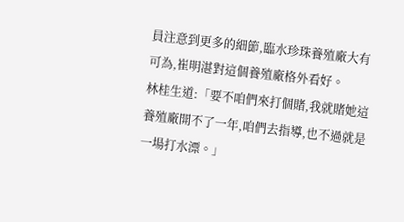員注意到更多的細節,臨水珍珠養殖廠大有可為,崔明湛對這個養殖廠格外看好。
林桂生道:「要不咱們來打個賭,我就賭她這養殖廠開不了一年,咱們去指導,也不過就是一場打水漂。」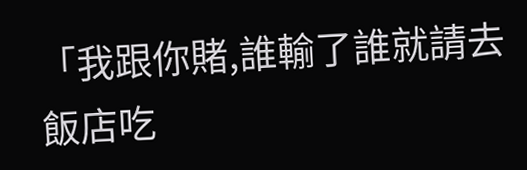「我跟你賭,誰輸了誰就請去飯店吃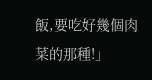飯,要吃好幾個肉菜的那種!」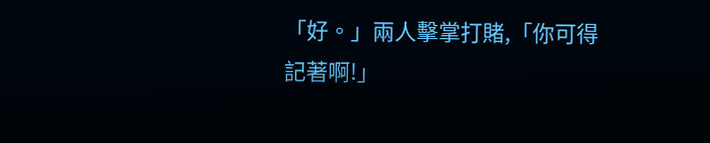「好。」兩人擊掌打賭,「你可得記著啊!」